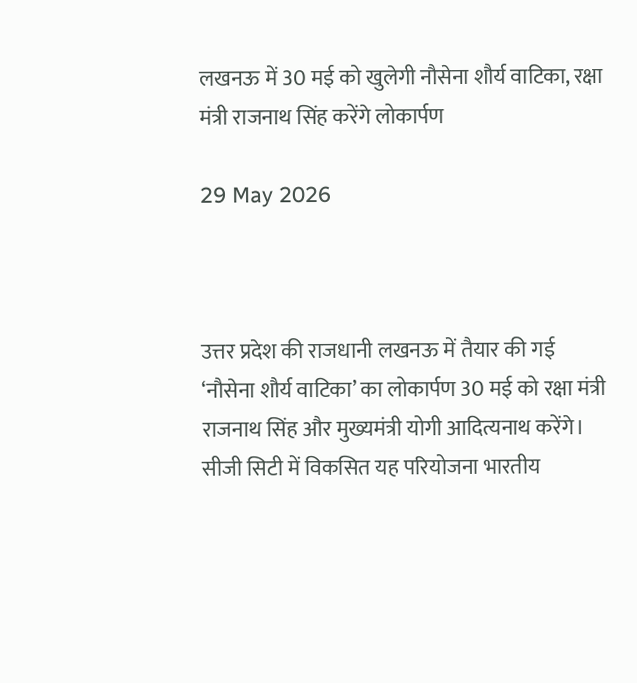लखनऊ में 30 मई को खुलेगी नौसेना शौर्य वाटिका, रक्षा मंत्री राजनाथ सिंह करेंगे लोकार्पण

29 May 2026



उत्तर प्रदेश की राजधानी लखनऊ में तैयार की गई ‘नौसेना शौर्य वाटिका’ का लोकार्पण 30 मई को रक्षा मंत्री राजनाथ सिंह और मुख्यमंत्री योगी आदित्यनाथ करेंगे। सीजी सिटी में विकसित यह परियोजना भारतीय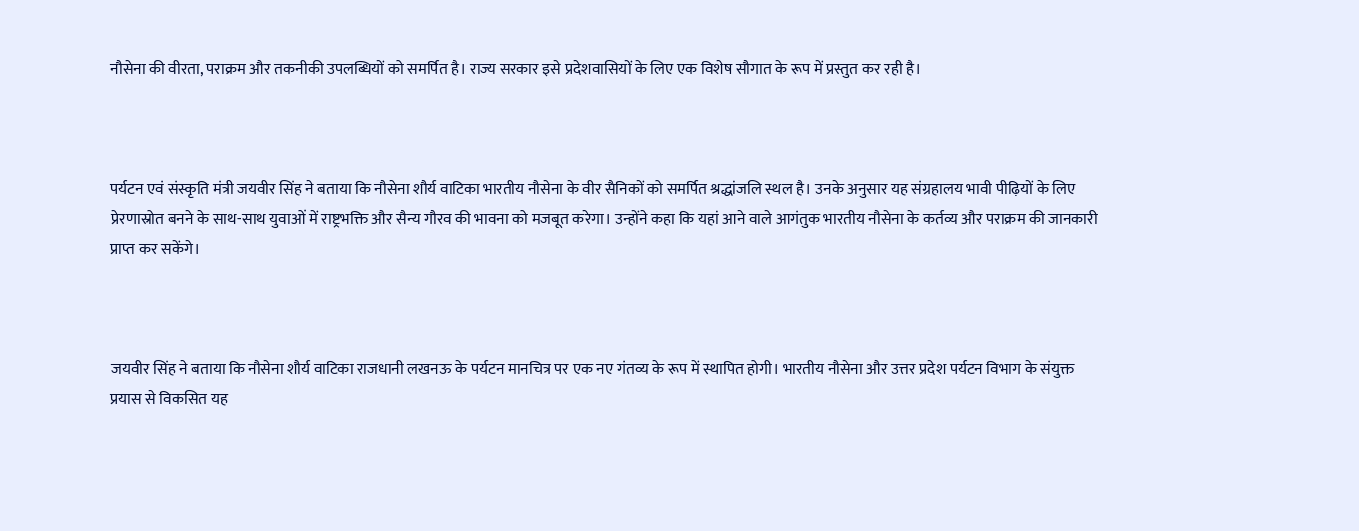नौसेना की वीरता, पराक्रम और तकनीकी उपलब्धियों को समर्पित है। राज्य सरकार इसे प्रदेशवासियों के लिए एक विशेष सौगात के रूप में प्रस्तुत कर रही है।



पर्यटन एवं संस्कृति मंत्री जयवीर सिंह ने बताया कि नौसेना शौर्य वाटिका भारतीय नौसेना के वीर सैनिकों को समर्पित श्रद्धांजलि स्थल है। उनके अनुसार यह संग्रहालय भावी पीढ़ियों के लिए प्रेरणास्रोत बनने के साथ-साथ युवाओं में राष्ट्रभक्ति और सैन्य गौरव की भावना को मजबूत करेगा। उन्होंने कहा कि यहां आने वाले आगंतुक भारतीय नौसेना के कर्तव्य और पराक्रम की जानकारी प्राप्त कर सकेंगे।



जयवीर सिंह ने बताया कि नौसेना शौर्य वाटिका राजधानी लखनऊ के पर्यटन मानचित्र पर एक नए गंतव्य के रूप में स्थापित होगी। भारतीय नौसेना और उत्तर प्रदेश पर्यटन विभाग के संयुक्त प्रयास से विकसित यह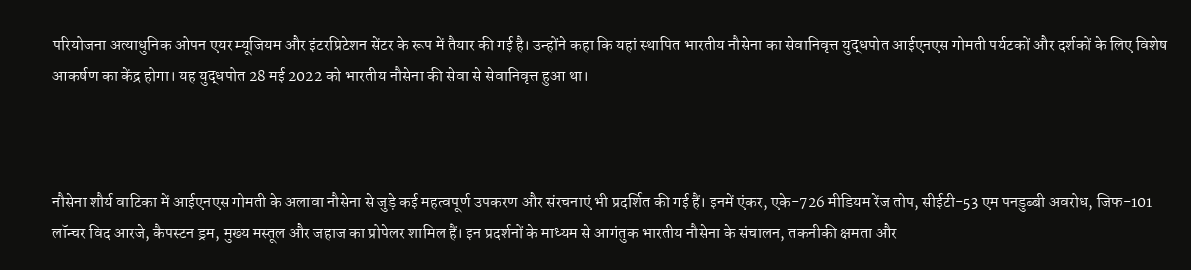परियोजना अत्याधुनिक ओपन एयर म्यूजियम और इंटरप्रिटेशन सेंटर के रूप में तैयार की गई है। उन्होंने कहा कि यहां स्थापित भारतीय नौसेना का सेवानिवृत्त युद्धपोत आईएनएस गोमती पर्यटकों और दर्शकों के लिए विशेष आकर्षण का केंद्र होगा। यह युद्धपोत 28 मई 2022 को भारतीय नौसेना की सेवा से सेवानिवृत्त हुआ था।



नौसेना शौर्य वाटिका में आईएनएस गोमती के अलावा नौसेना से जुड़े कई महत्वपूर्ण उपकरण और संरचनाएं भी प्रदर्शित की गई हैं। इनमें एंकर, एके-726 मीडियम रेंज तोप, सीईटी-53 एम पनडुब्बी अवरोध, जिफ-101 लॉन्चर विद आरजे, कैपस्टन ड्रम, मुख्य मस्तूल और जहाज का प्रोपेलर शामिल हैं। इन प्रदर्शनों के माध्यम से आगंतुक भारतीय नौसेना के संचालन, तकनीकी क्षमता और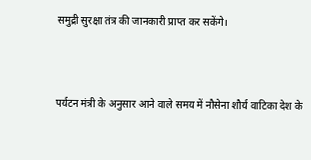समुद्री सुरक्षा तंत्र की जानकारी प्राप्त कर सकेंगे।



पर्यटन मंत्री के अनुसार आने वाले समय में नौसेना शौर्य वाटिका देश के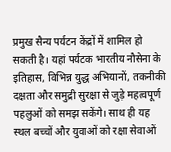प्रमुख सैन्य पर्यटन केंद्रों में शामिल हो सकती है। यहां पर्यटक भारतीय नौसेना के इतिहास, विभिन्न युद्ध अभियानों, तकनीकी दक्षता और समुद्री सुरक्षा से जुड़े महत्वपूर्ण पहलुओं को समझ सकेंगे। साथ ही यह स्थल बच्चों और युवाओं को रक्षा सेवाओं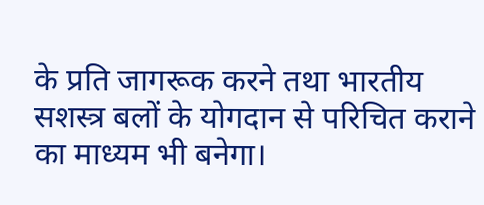के प्रति जागरूक करने तथा भारतीय सशस्त्र बलों के योगदान से परिचित कराने का माध्यम भी बनेगा।